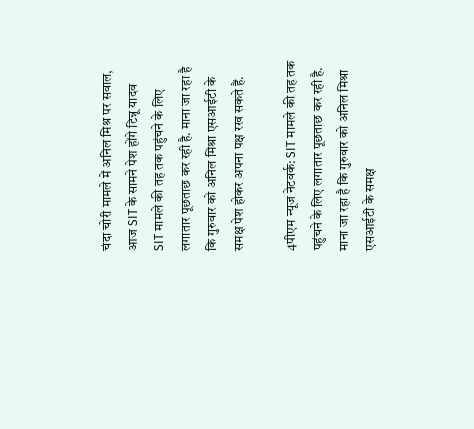चंदा चोरी मामले में अनिल मिश्र पर सवाल, आज SIT के सामने पेश होंगे टिन्नू यादव
SIT मामले की तह तक पहुंचने के लिए लगातार पूछताछ कर रही है. माना जा रहा है कि गुरुवार को अनिल मिश्रा एसआईटी के समक्ष पेश होकर अपना पक्ष रख सकते हैं.

4पीएम न्यूज नेटवर्क: SIT मामले की तह तक पहुंचने के लिए लगातार पूछताछ कर रही है. माना जा रहा है कि गुरुवार को अनिल मिश्रा एसआईटी के समक्ष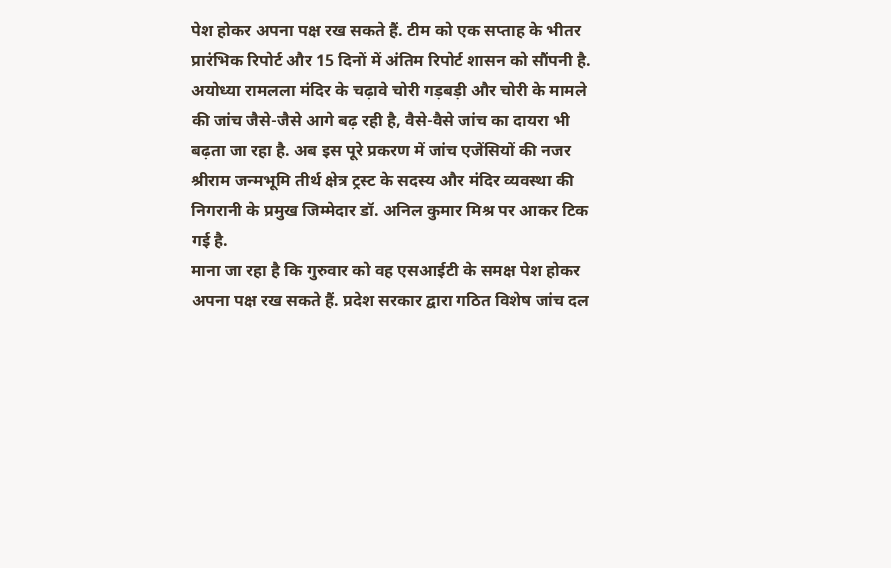पेश होकर अपना पक्ष रख सकते हैं. टीम को एक सप्ताह के भीतर प्रारंभिक रिपोर्ट और 15 दिनों में अंतिम रिपोर्ट शासन को सौंपनी है.
अयोध्या रामलला मंदिर के चढ़ावे चोरी गड़बड़ी और चोरी के मामले की जांच जैसे-जैसे आगे बढ़ रही है, वैसे-वैसे जांच का दायरा भी बढ़ता जा रहा है. अब इस पूरे प्रकरण में जांच एजेंसियों की नजर श्रीराम जन्मभूमि तीर्थ क्षेत्र ट्रस्ट के सदस्य और मंदिर व्यवस्था की निगरानी के प्रमुख जिम्मेदार डॉ. अनिल कुमार मिश्र पर आकर टिक गई है.
माना जा रहा है कि गुरुवार को वह एसआईटी के समक्ष पेश होकर अपना पक्ष रख सकते हैं. प्रदेश सरकार द्वारा गठित विशेष जांच दल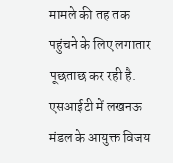मामले की तह तक पहुंचने के लिए लगातार पूछताछ कर रही है. एसआईटी में लखनऊ मंडल के आयुक्त विजय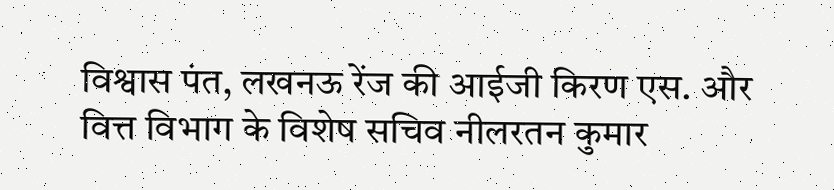विश्वास पंत, लखनऊ रेंज की आईजी किरण एस. और वित्त विभाग के विशेष सचिव नीलरतन कुमार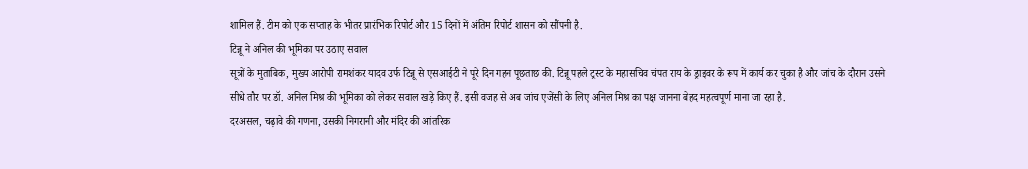शामिल हैं. टीम को एक सप्ताह के भीतर प्रारंभिक रिपोर्ट और 15 दिनों में अंतिम रिपोर्ट शासन को सौंपनी है.
टिन्नू ने अनिल की भूमिका पर उठाए सवाल
सूत्रों के मुताबिक, मुख्य आरोपी रामशंकर यादव उर्फ टिन्नू से एसआईटी ने पूरे दिन गहन पूछताछ की. टिन्नू पहले ट्रस्ट के महासचिव चंपत राय के ड्राइवर के रूप में कार्य कर चुका है और जांच के दौरान उसने सीधे तौर पर डॉ. अनिल मिश्र की भूमिका को लेकर सवाल खड़े किए हैं. इसी वजह से अब जांच एजेंसी के लिए अनिल मिश्र का पक्ष जानना बेहद महत्वपूर्ण माना जा रहा है.
दरअसल, चढ़ावे की गणना, उसकी निगरानी और मंदिर की आंतरिक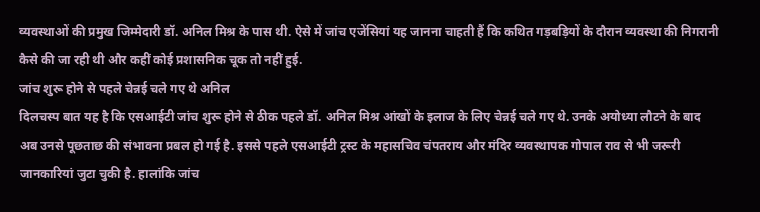व्यवस्थाओं की प्रमुख जिम्मेदारी डॉ. अनिल मिश्र के पास थी. ऐसे में जांच एजेंसियां यह जानना चाहती हैं कि कथित गड़बड़ियों के दौरान व्यवस्था की निगरानी कैसे की जा रही थी और कहीं कोई प्रशासनिक चूक तो नहीं हुई.
जांच शुरू होने से पहले चेन्नई चले गए थे अनिल
दिलचस्प बात यह है कि एसआईटी जांच शुरू होने से ठीक पहले डॉ. अनिल मिश्र आंखों के इलाज के लिए चेन्नई चले गए थे. उनके अयोध्या लौटने के बाद अब उनसे पूछताछ की संभावना प्रबल हो गई है. इससे पहले एसआईटी ट्रस्ट के महासचिव चंपतराय और मंदिर व्यवस्थापक गोपाल राव से भी जरूरी जानकारियां जुटा चुकी है. हालांकि जांच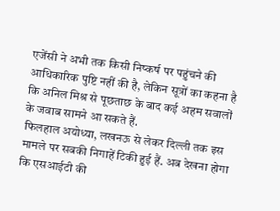एजेंसी ने अभी तक किसी निष्कर्ष पर पहुंचने की आधिकारिक पुष्टि नहीं की है, लेकिन सूत्रों का कहना है कि अनिल मिश्र से पूछताछ के बाद कई अहम सवालों के जवाब सामने आ सकते हैं.
फिलहाल अयोध्या, लखनऊ से लेकर दिल्ली तक इस मामले पर सबकी निगाहें टिकी हुई हैं. अब देखना होगा कि एसआईटी की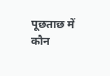पूछताछ में कौन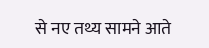से नए तथ्य सामने आते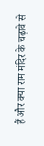हैं और क्या राम मंदिर के चढ़ावे से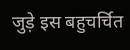जुड़े इस बहुचर्चित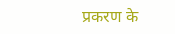प्रकरण के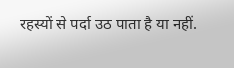रहस्यों से पर्दा उठ पाता है या नहीं.